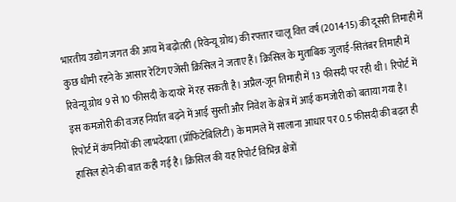भारतीय उद्योग जगत की आय में बढ़ोतरी (रिवेन्यू ग्रोथ) की रफ्तार चालू वित्त वर्ष (2014-15) की दूसरी तिमाही में कुछ धीमी रहने के आसार रेटिंग एजेंसी क्रिसिल ने जताए हैं। क्रिसिल के मुताबिक जुलाई-सितंबर तिमाही में रिवेन्यू ग्रोथ 9 से 10 फीसदी के दायरे में रह सकती है। अप्रैल-जून तिमाही में 13 फीसदी पर रही थी। रिपोर्ट में इस कमजोरी की वजह निर्यात बढ़ने में आई सुस्ती और निवेश के क्षेत्र में आई कमजोरी को बताया गया है।
रिपोर्ट में कंपनियों की लाभदेयता (प्रॉफिटेबिलिटी) के मामले में सालाना आधार पर 0.5 फीसदी की बढ़त ही हासिल होने की बात कही गई है। क्रिसिल की यह रिपोर्ट विभिन्न क्षेत्रों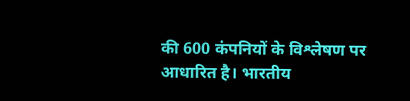की 600 कंपनियों के विश्लेषण पर आधारित है। भारतीय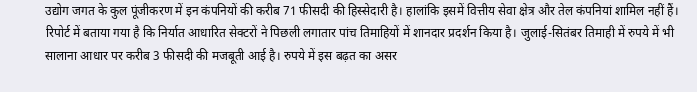उद्योग जगत के कुल पूंजीकरण में इन कंपनियों की करीब 71 फीसदी की हिस्सेदारी है। हालांकि इसमें वित्तीय सेवा क्षेत्र और तेल कंपनियां शामिल नहीं हैं।
रिपोर्ट में बताया गया है कि निर्यात आधारित सेक्टरों ने पिछली लगातार पांच तिमाहियों में शानदार प्रदर्शन किया है। जुलाई-सितंबर तिमाही में रुपये में भी सालाना आधार पर करीब 3 फीसदी की मजबूती आई है। रुपये में इस बढ़त का असर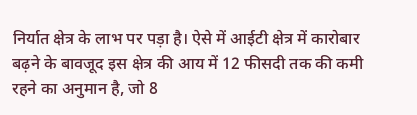निर्यात क्षेत्र के लाभ पर पड़ा है। ऐसे में आईटी क्षेत्र में कारोबार बढ़ने के बावजूद इस क्षेत्र की आय में 12 फीसदी तक की कमी रहने का अनुमान है, जो 8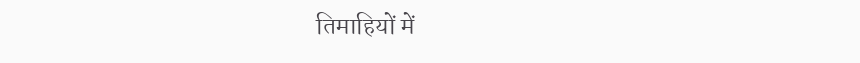तिमाहियों में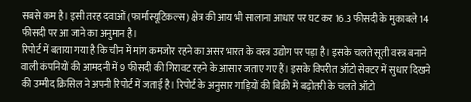सबसे कम है। इसी तरह दवाओं (फार्मास्यूटिकल्स) क्षेत्र की आय भी सालाना आधार पर घट कर 16.3 फीसदी के मुकाबले 14 फीसदी पर आ जाने का अनुमान है।
रिपोर्ट में बताया गया है कि चीन में मांग कमजोर रहने का असर भारत के वस्त्र उद्योग पर पड़ा है। इसके चलते सूती वस्त्र बनाने वाली कंपनियों की आमदनी में 9 फीसदी की गिरावट रहने के आसार जताए गए हैं। इसके विपरीत ऑटो सेक्टर में सुधार दिखने की उम्मीद क्रिसिल ने अपनी रिपोर्ट में जताई है। रिपोर्ट के अनुसार गाड़ियों की बिक्री में बढ़ोतरी के चलते ऑटो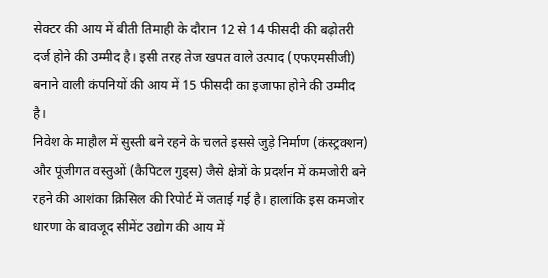सेक्टर की आय में बीती तिमाही के दौरान 12 से 14 फीसदी की बढ़ोतरी दर्ज होने की उम्मीद है। इसी तरह तेज खपत वाले उत्पाद (एफएमसीजी) बनाने वाली कंपनियों की आय में 15 फीसदी का इजाफा होने की उम्मीद है।
निवेश के माहौल में सुस्ती बने रहने के चलते इससे जुड़े निर्माण (कंस्ट्रक्शन) और पूंजीगत वस्तुओं (कैपिटल गुड्स) जैसे क्षेत्रों के प्रदर्शन में कमजोरी बने रहने की आशंका क्रिसिल की रिपोर्ट में जताई गई है। हालांकि इस कमजोर धारणा के बावजूद सीमेंट उद्योग की आय में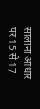सालाना आधार पर 15 से 17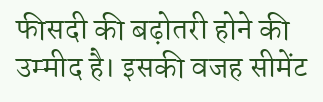फीसदी की बढ़ोतरी होने की उम्मीद है। इसकी वजह सीमेंट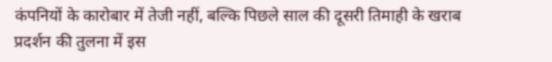कंपनियों के कारोबार में तेजी नहीं, बल्कि पिछले साल की दूसरी तिमाही के खराब प्रदर्शन की तुलना में इस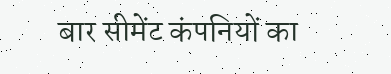बार सीमेंट कंपनियों का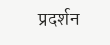प्रदर्शन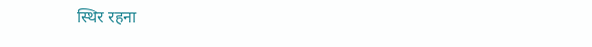स्थिर रहना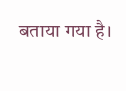बताया गया है।